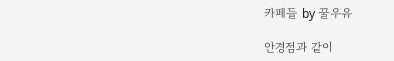카페들 by 꿀우유

안경점과 같이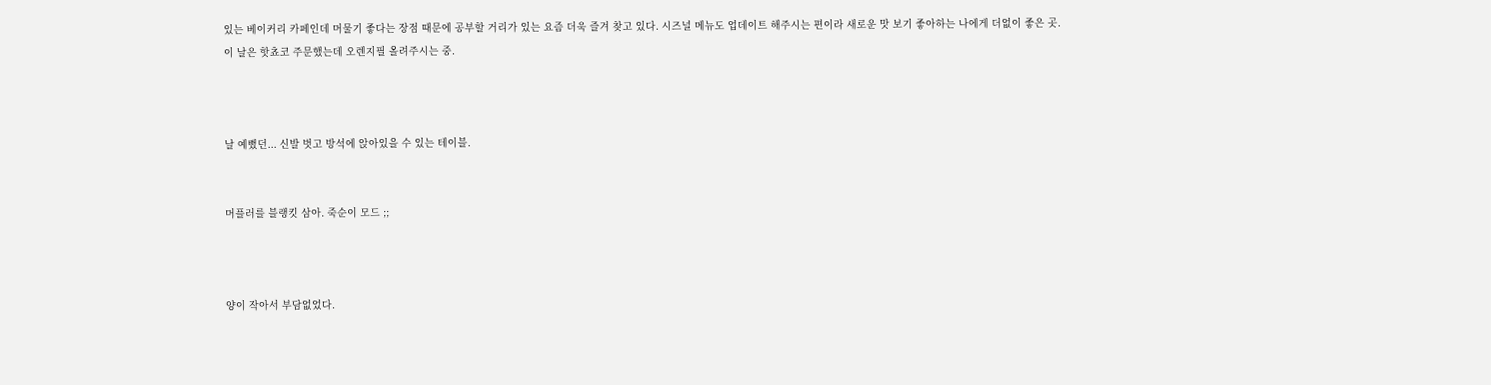있는 베이커리 카페인데 머물기 좋다는 장점 때문에 공부할 거리가 있는 요즘 더욱 즐겨 찾고 있다. 시즈널 메뉴도 업데이트 해주시는 편이라 새로운 맛 보기 좋아하는 나에게 더없이 좋은 곳.
이 날은 핫쵸코 주문했는데 오렌지필 올려주시는 중.



날 예뻤던... 신발 벗고 방석에 앉아있을 수 있는 테이블.


머플러를 블랭킷 삼아. 죽순이 모드 ;;



양이 작아서 부담없었다.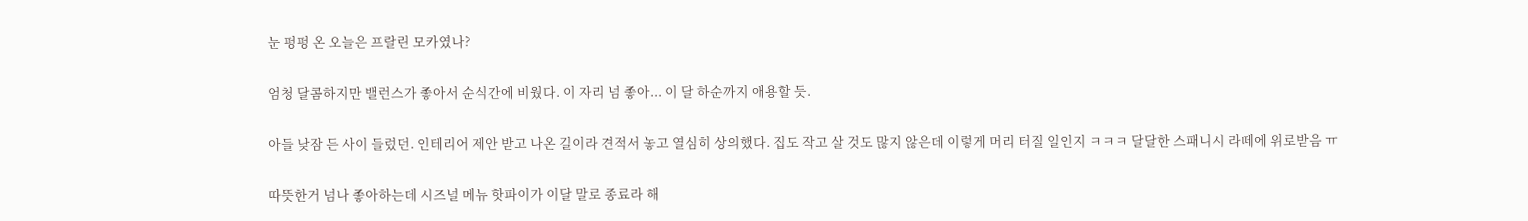눈 펑펑 온 오늘은 프랄린 모카였나?


엄청 달콤하지만 밸런스가 좋아서 순식간에 비웠다. 이 자리 넘 좋아... 이 달 하순까지 애용할 듯.


아들 낮잠 든 사이 들렀던. 인테리어 제안 받고 나온 길이라 견적서 놓고 열심히 상의했다. 집도 작고 살 것도 많지 않은데 이렇게 머리 터질 일인지 ㅋㅋㅋ 달달한 스패니시 라떼에 위로받음 ㅠ


따뜻한거 넘나 좋아하는데 시즈널 메뉴 핫파이가 이달 말로 종료라 해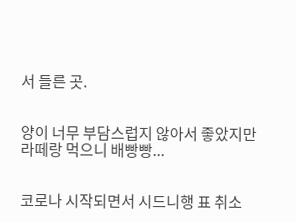서 들른 곳.


양이 너무 부담스럽지 않아서 좋았지만 라떼랑 먹으니 배빵빵...


코로나 시작되면서 시드니행 표 취소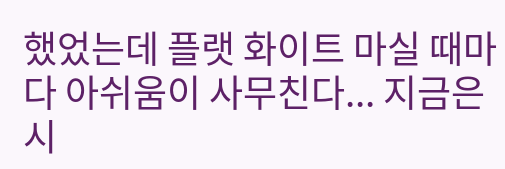했었는데 플랫 화이트 마실 때마다 아쉬움이 사무친다... 지금은 시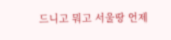드니고 뭐고 서울땅 언제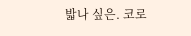밟나 싶은. 코로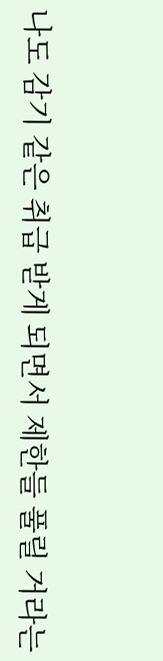나도 감기 같은 취급 받게 되면서 제한들 풀릴 거라는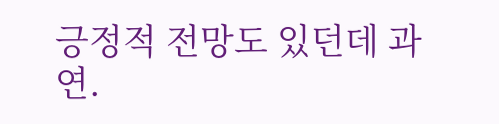긍정적 전망도 있던데 과연.